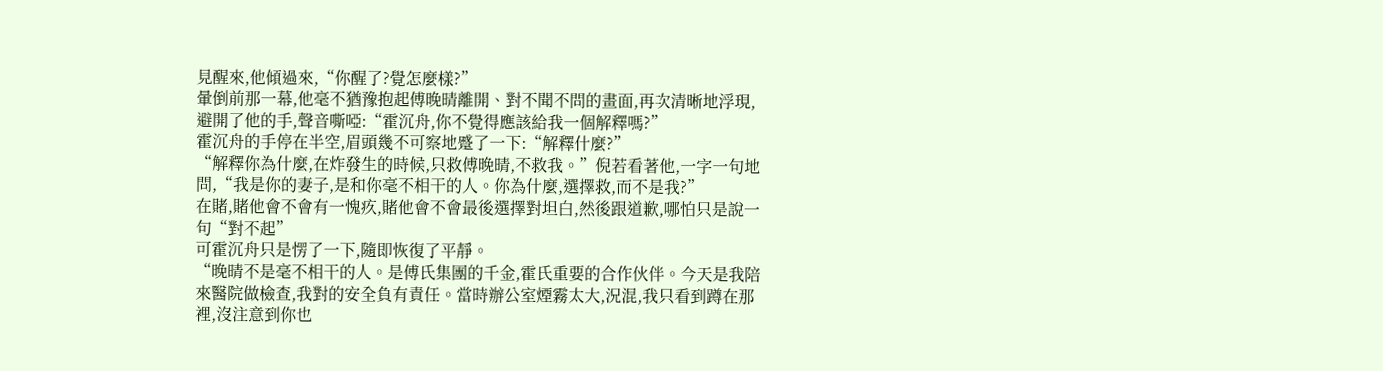見醒來,他傾過來,“你醒了?覺怎麼樣?”
暈倒前那一幕,他毫不猶豫抱起傅晚晴離開、對不聞不問的畫面,再次清晰地浮現,避開了他的手,聲音嘶啞:“霍沉舟,你不覺得應該給我一個解釋嗎?”
霍沉舟的手停在半空,眉頭幾不可察地蹙了一下:“解釋什麼?”
“解釋你為什麼,在炸發生的時候,只救傅晚晴,不救我。”倪若看著他,一字一句地問,“我是你的妻子,是和你毫不相干的人。你為什麼,選擇救,而不是我?”
在賭,賭他會不會有一愧疚,賭他會不會最後選擇對坦白,然後跟道歉,哪怕只是說一句“對不起”
可霍沉舟只是愣了一下,隨即恢復了平靜。
“晚晴不是毫不相干的人。是傅氏集團的千金,霍氏重要的合作伙伴。今天是我陪來醫院做檢查,我對的安全負有責任。當時辦公室煙霧太大,況混,我只看到蹲在那裡,沒注意到你也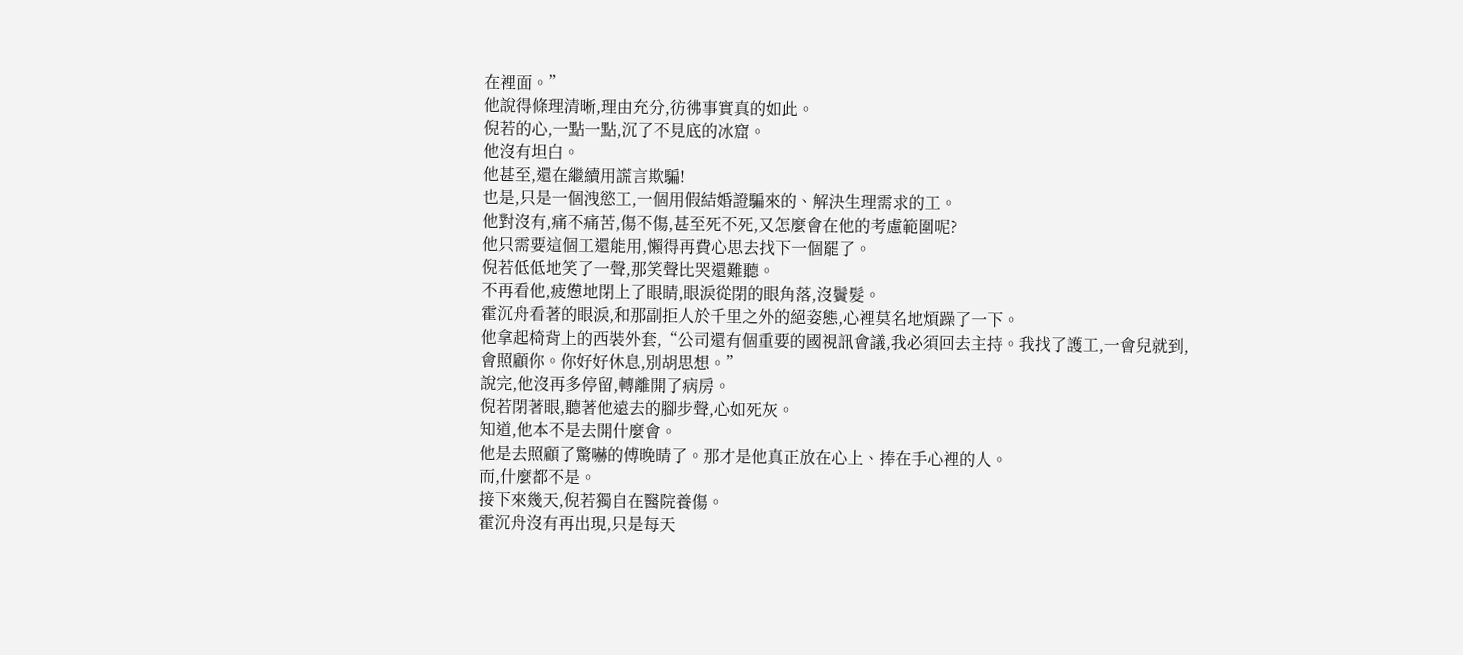在裡面。”
他說得條理清晰,理由充分,彷彿事實真的如此。
倪若的心,一點一點,沉了不見底的冰窟。
他沒有坦白。
他甚至,還在繼續用謊言欺騙!
也是,只是一個洩慾工,一個用假結婚證騙來的、解決生理需求的工。
他對沒有,痛不痛苦,傷不傷,甚至死不死,又怎麼會在他的考慮範圍呢?
他只需要這個工還能用,懶得再費心思去找下一個罷了。
倪若低低地笑了一聲,那笑聲比哭還難聽。
不再看他,疲憊地閉上了眼睛,眼淚從閉的眼角落,沒鬢髮。
霍沉舟看著的眼淚,和那副拒人於千里之外的絕姿態,心裡莫名地煩躁了一下。
他拿起椅背上的西裝外套,“公司還有個重要的國視訊會議,我必須回去主持。我找了護工,一會兒就到,會照顧你。你好好休息,別胡思想。”
說完,他沒再多停留,轉離開了病房。
倪若閉著眼,聽著他遠去的腳步聲,心如死灰。
知道,他本不是去開什麼會。
他是去照顧了驚嚇的傅晚晴了。那才是他真正放在心上、捧在手心裡的人。
而,什麼都不是。
接下來幾天,倪若獨自在醫院養傷。
霍沉舟沒有再出現,只是每天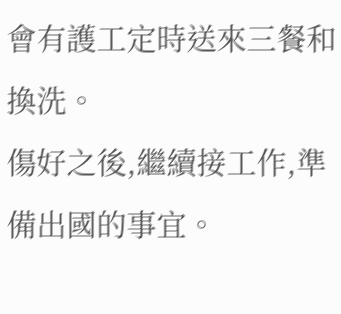會有護工定時送來三餐和換洗。
傷好之後,繼續接工作,準備出國的事宜。